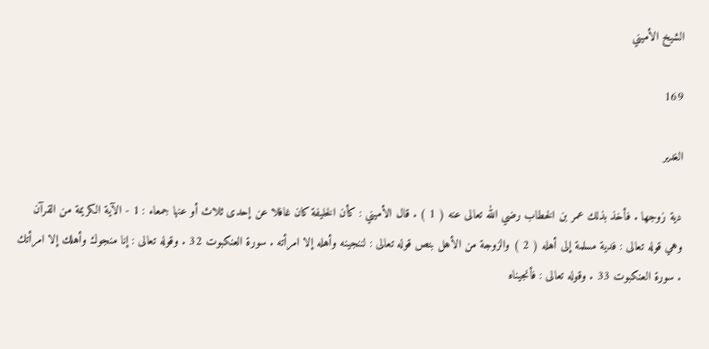الشيخ الأميني

169

الغدير

دية زوجها . فأخذ بذلك عمر بن الخطاب رضي الله تعالى عنه ( 1 ) . قال الأميني : كأن الخليفة كان غافلا عن إحدى ثلاث أو عنها جمعاء : 1 - الآية الكريمة من القرآن وهي قوله تعالى : فدية مسلمة إلى أهله ( 2 ) والزوجة من الأهل بنص قوله تعالى : لننجينه وأهله إلا امرأته . سورة العنكبوت 32 . وقوله تعالى : إنا منجوك وأهلك إلا امرأتك . سورة العنكبوت 33 . وقوله تعالى : فأنجيناه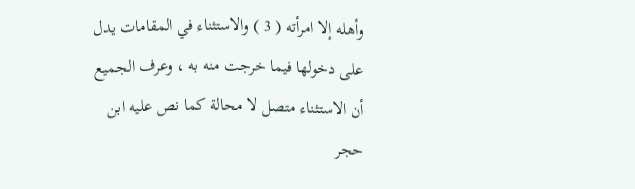وأهله إلا امرأته ( 3 ) والاستثناء في المقامات يدل على دخولها فيما خرجت منه به ، وعرف الجميع أن الاستثناء متصل لا محالة كما نص عليه ابن حجر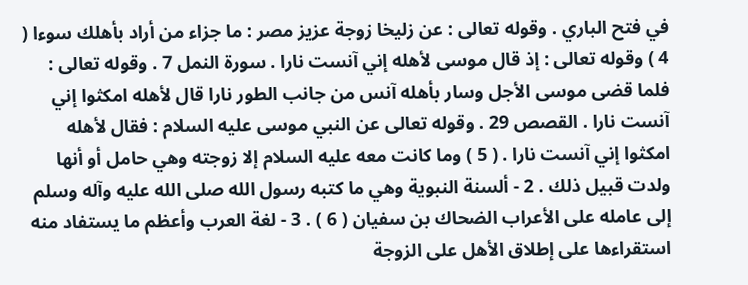في فتح الباري . وقوله تعالى : عن زليخا زوجة عزيز مصر : ما جزاء من أراد بأهلك سوءا ( 4 ) وقوله تعالى : إذ قال موسى لأهله إني آنست نارا . سورة النمل 7 . وقوله تعالى : فلما قضى موسى الأجل وسار بأهله آنس من جانب الطور نارا قال لأهله امكثوا إني آنست نارا . القصص 29 . وقوله تعالى عن النبي موسى عليه السلام : فقال لأهله امكثوا إني آنست نارا . ( 5 ) وما كانت معه عليه السلام إلا زوجته وهي حامل أو أنها ولدت قبيل ذلك . 2 - ألسنة النبوية وهي ما كتبه رسول الله صلى الله عليه وآله وسلم إلى عامله على الأعراب الضحاك بن سفيان ( 6 ) . 3 - لغة العرب وأعظم ما يستفاد منه استقراءها على إطلاق الأهل على الزوجة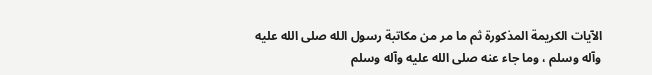الآيات الكريمة المذكورة ثم ما مر من مكاتبة رسول الله صلى الله عليه وآله وسلم ، وما جاء عنه صلى الله عليه وآله وسلم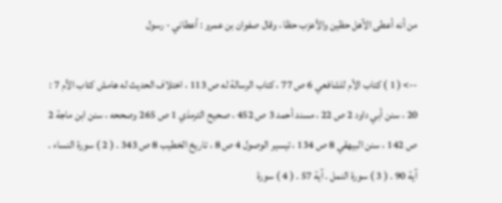من أنه أعطى الآهل حظين والأعزب حظا ، وقال صفوان بن عمرو : أعطاني - رسول

--> ( 1 ) كتاب الأم للشافعي 6 ص 77 ، كتاب الرسالة له ص 113 ، اختلاف الحديث له هامش كتاب الأم 7 : 20 ، سنن أبي داود 2 ص 22 ، مسند أحمد 3 ص 452 ، صحيح الترمذي 1 ص 265 وصححه ، سنن ابن ماجة 2 ص 142 ، سنن البيهقي 8 ص 134 ، تيسير الوصول 4 ص 8 ، تاريخ الخطيب 8 ص 343 . ( 2 ) سورة النساء . آية 90 . ( 3 ) سورة النمل . آية 57 . ( 4 ) سورة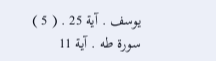يوسف . آية 25 . ( 5 ) سورة طه . آية 11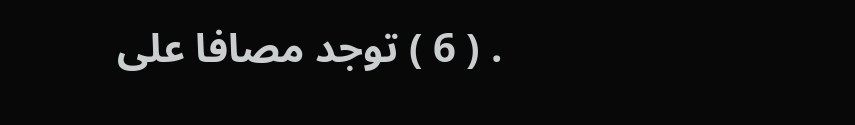. ( 6 ) توجد مصافا على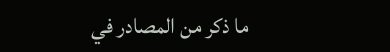ما ذكر من المصادر في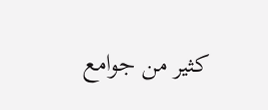كثير من جوامع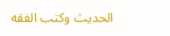الحديث وكتب الفقه